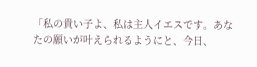「私の貴い子よ、私は主人イエスです。あなたの願いが叶えられるようにと、今日、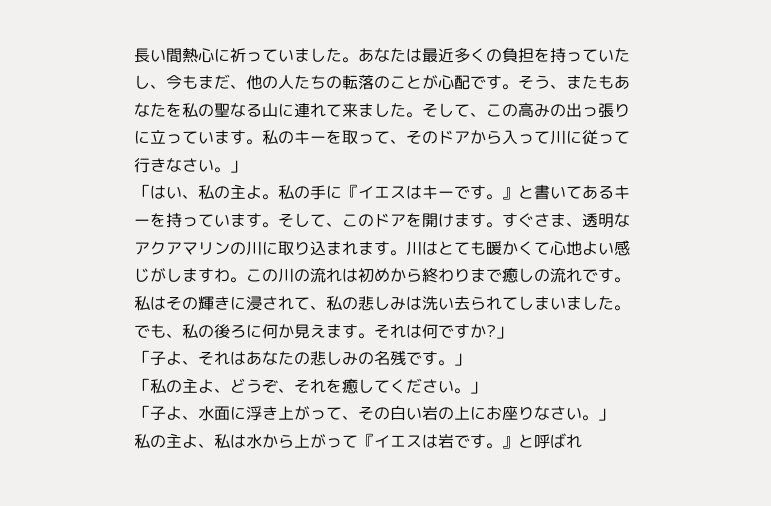長い間熱心に祈っていました。あなたは最近多くの負担を持っていたし、今もまだ、他の人たちの転落のことが心配です。そう、またもあなたを私の聖なる山に連れて来ました。そして、この高みの出っ張りに立っています。私のキーを取って、そのドアから入って川に従って行きなさい。」
「はい、私の主よ。私の手に『イエスはキーです。』と書いてあるキーを持っています。そして、このドアを開けます。すぐさま、透明なアクアマリンの川に取り込まれます。川はとても暖かくて心地よい感じがしますわ。この川の流れは初めから終わりまで癒しの流れです。私はその輝きに浸されて、私の悲しみは洗い去られてしまいました。でも、私の後ろに何か見えます。それは何ですか?」
「子よ、それはあなたの悲しみの名残です。」
「私の主よ、どうぞ、それを癒してください。」
「子よ、水面に浮き上がって、その白い岩の上にお座りなさい。」
私の主よ、私は水から上がって『イエスは岩です。』と呼ばれ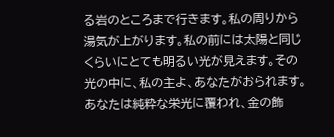る岩のところまで行きます。私の周りから湯気が上がります。私の前には太陽と同じくらいにとても明るい光が見えます。その光の中に、私の主よ、あなたがおられます。あなたは純粋な栄光に覆われ、金の飾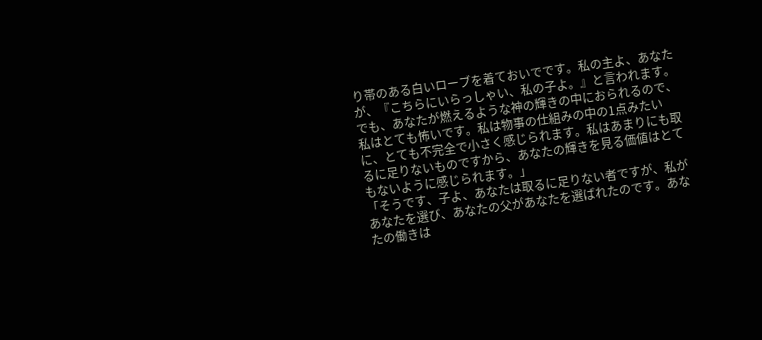り帯のある白いローブを着ておいでです。私の主よ、あなたが、『こちらにいらっしゃい、私の子よ。』と言われます。でも、あなたが燃えるような神の輝きの中におられるので、私はとても怖いです。私は物事の仕組みの中の1点みたいに、とても不完全で小さく感じられます。私はあまりにも取るに足りないものですから、あなたの輝きを見る価値はとてもないように感じられます。」
「そうです、子よ、あなたは取るに足りない者ですが、私があなたを選び、あなたの父があなたを選ばれたのです。あなたの働きは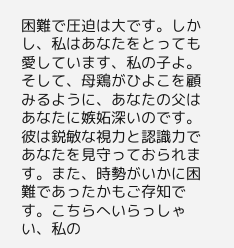困難で圧迫は大です。しかし、私はあなたをとっても愛しています、私の子よ。そして、母鶏がひよこを顧みるように、あなたの父はあなたに嫉妬深いのです。彼は鋭敏な視力と認識力であなたを見守っておられます。また、時勢がいかに困難であったかもご存知です。こちらへいらっしゃい、私の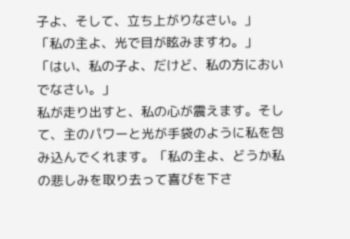子よ、そして、立ち上がりなさい。」
「私の主よ、光で目が眩みますわ。」
「はい、私の子よ、だけど、私の方においでなさい。」
私が走り出すと、私の心が震えます。そして、主のパワーと光が手袋のように私を包み込んでくれます。「私の主よ、どうか私の悲しみを取り去って喜びを下さ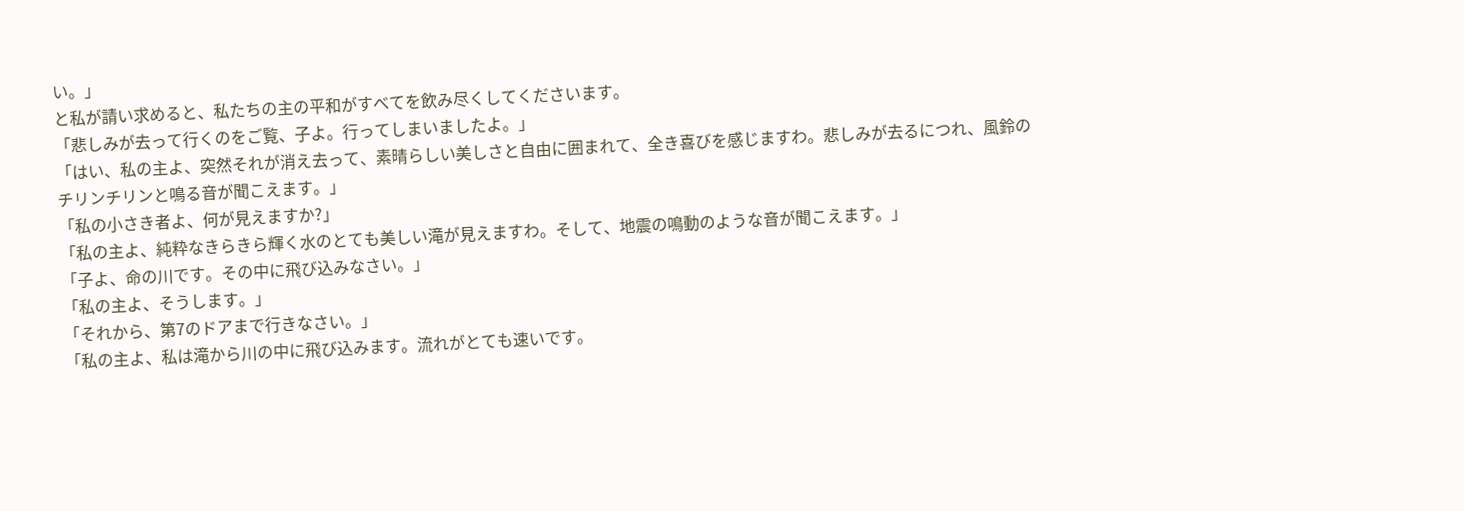い。」
と私が請い求めると、私たちの主の平和がすべてを飲み尽くしてくださいます。
「悲しみが去って行くのをご覧、子よ。行ってしまいましたよ。」
「はい、私の主よ、突然それが消え去って、素晴らしい美しさと自由に囲まれて、全き喜びを感じますわ。悲しみが去るにつれ、風鈴のチリンチリンと鳴る音が聞こえます。」
「私の小さき者よ、何が見えますか?」
「私の主よ、純粋なきらきら輝く水のとても美しい滝が見えますわ。そして、地震の鳴動のような音が聞こえます。」
「子よ、命の川です。その中に飛び込みなさい。」
「私の主よ、そうします。」
「それから、第7のドアまで行きなさい。」
「私の主よ、私は滝から川の中に飛び込みます。流れがとても速いです。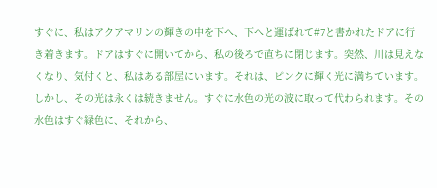すぐに、私はアクアマリンの輝きの中を下へ、下へと運ばれて#7と書かれたドアに行き着きます。ドアはすぐに開いてから、私の後ろで直ちに閉じます。突然、川は見えなくなり、気付くと、私はある部屋にいます。それは、ピンクに輝く光に満ちています。しかし、その光は永くは続きません。すぐに水色の光の波に取って代わられます。その水色はすぐ緑色に、それから、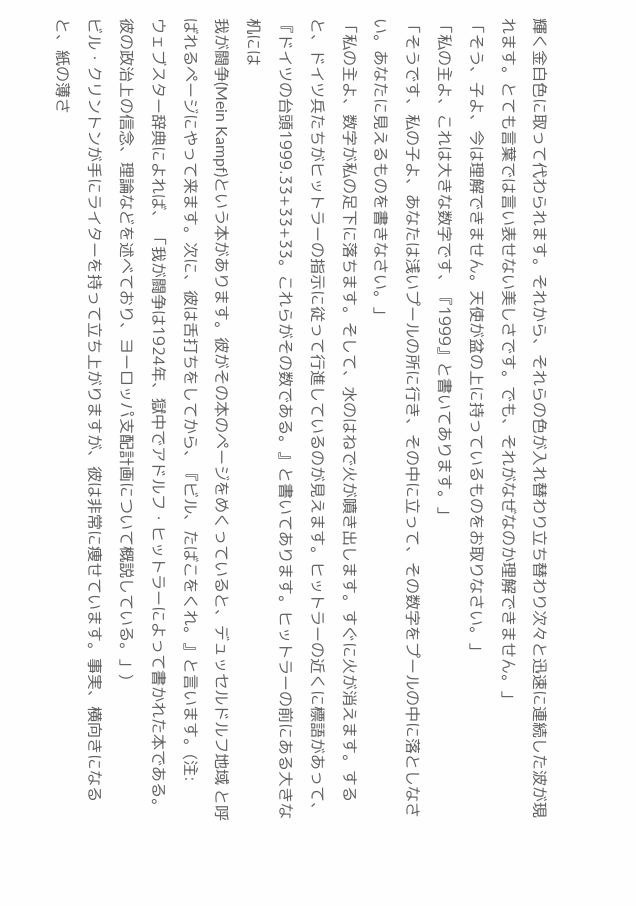輝く金白色に取って代わられます。それから、それらの色が入れ替わり立ち替わり次々と迅速に連続した波が現れます。とても言葉では言い表せない美しさです。でも、それがなぜなのか理解できません。」
「そう、子よ、今は理解できません。天使が盆の上に持っているものをお取りなさい。」
「私の主よ、これは大きな数字です、『1999』と書いてあります。」
「そうです、私の子よ、あなたは浅いプールの所に行き、その中に立って、その数字をプールの中に落としなさい。あなたに見えるものを書きなさい。」
「私の主よ、数字が私の足下に落ちます。そして、水のはねで火が噴き出します。すぐに火が消えます。すると、ドイツ兵たちがヒットラーの指示に従って行進しているのが見えます。ヒットラーの近くに標語があって、『ドイツの台頭1999.33+33+33。これらがその数である。』と書いてあります。ヒットラーの前にある大きな机には
我が闘争(Mein Kampf)という本があります。彼がその本のページをめくっていると、デュッセルドルフ地域 と呼ばれるページにやって来ます。次に、彼は舌打ちをしてから、『ビル、たばこをくれ。』と言います。(注:
ウェブスター辞典によれば、 「我が闘争は1924年、獄中でアドルフ・ヒットラーによって書かれた本である。彼の政治上の信念、理論などを述べており、ヨーロッパ支配計画について概説している。」)
ビル・クリントンが手にライターを持って立ち上がりますが、彼は非常に痩せています。事実、横向きになると、紙の薄さ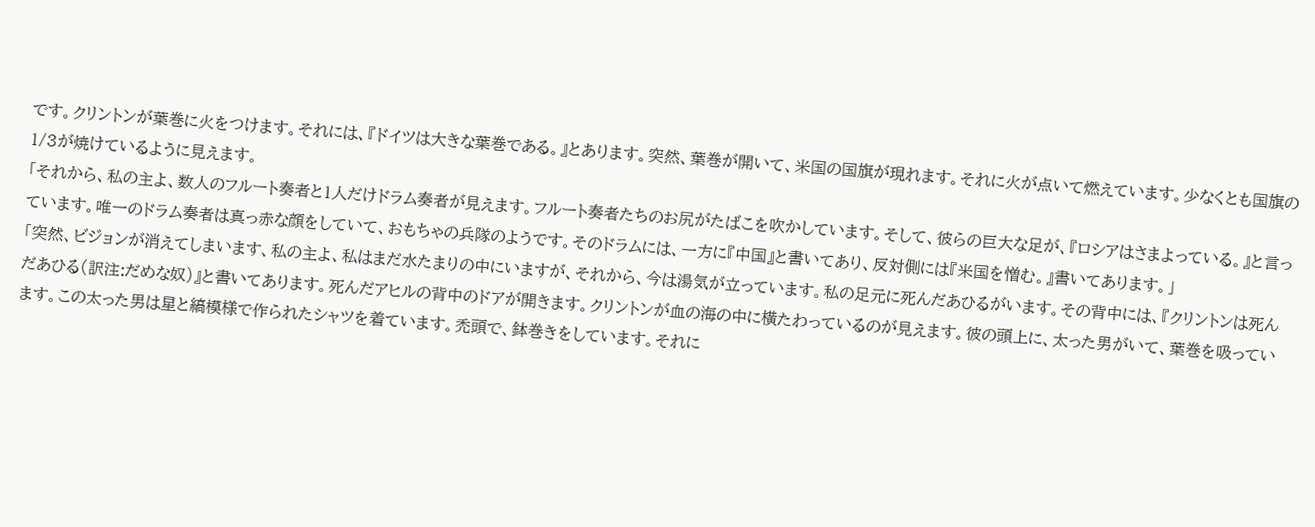です。クリントンが葉巻に火をつけます。それには、『ドイツは大きな葉巻である。』とあります。突然、葉巻が開いて、米国の国旗が現れます。それに火が点いて燃えています。少なくとも国旗の1/3が焼けているように見えます。
「それから、私の主よ、数人のフルート奏者と1人だけドラム奏者が見えます。フルート奏者たちのお尻がたばこを吹かしています。そして、彼らの巨大な足が、『ロシアはさまよっている。』と言っています。唯一のドラム奏者は真っ赤な顔をしていて、おもちゃの兵隊のようです。そのドラムには、一方に『中国』と書いてあり、反対側には『米国を憎む。』書いてあります。」
「突然、ビジョンが消えてしまいます、私の主よ、私はまだ水たまりの中にいますが、それから、今は湯気が立っています。私の足元に死んだあひるがいます。その背中には、『クリントンは死んだあひる(訳注:だめな奴)』と書いてあります。死んだアヒルの背中のドアが開きます。クリントンが血の海の中に横たわっているのが見えます。彼の頭上に、太った男がいて、葉巻を吸っています。この太った男は星と縞模様で作られたシャツを着ています。禿頭で、鉢巻きをしています。それに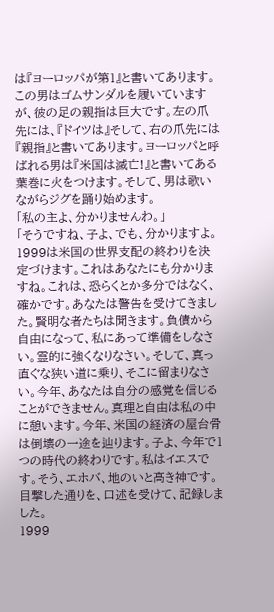は『ヨーロッパが第1』と書いてあります。この男はゴムサンダルを履いていますが、彼の足の親指は巨大です。左の爪先には、『ドイツは』そして、右の爪先には『親指』と書いてあります。ヨーロッパと呼ばれる男は『米国は滅亡!』と書いてある葉巻に火をつけます。そして、男は歌いながらジグを踊り始めます。
「私の主よ、分かりませんわ。」
「そうですね、子よ、でも、分かりますよ。1999は米国の世界支配の終わりを決定づけます。これはあなたにも分かりますね。これは、恐らくとか多分ではなく、確かです。あなたは警告を受けてきました。賢明な者たちは聞きます。負債から自由になって、私にあって準備をしなさい。霊的に強くなりなさい。そして、真っ直ぐな狭い道に乗り、そこに留まりなさい。今年、あなたは自分の感覚を信じることができません。真理と自由は私の中に憩います。今年、米国の経済の屋台骨は倒壊の一途を辿ります。子よ、今年で1つの時代の終わりです。私はイエスです。そう、エホバ、地のいと高き神です。
目撃した通りを、口述を受けて、記録しました。
1999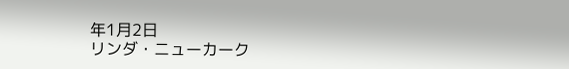年1月2日
リンダ・ニューカーク